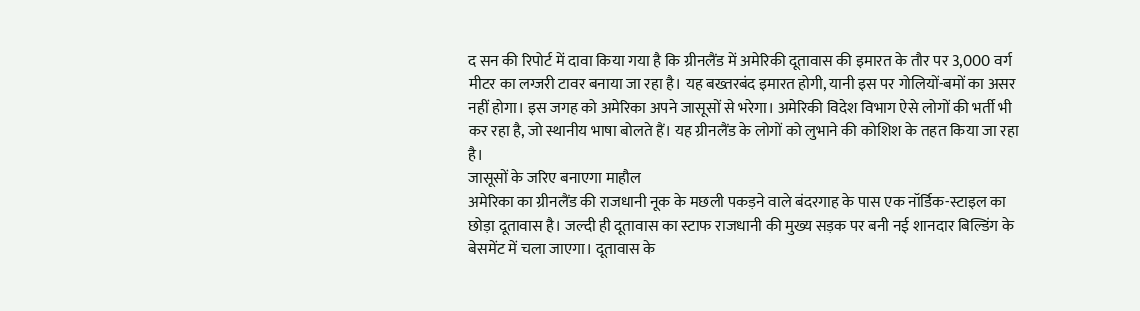द सन की रिपोर्ट में दावा किया गया है कि ग्रीनलैंड में अमेरिकी दूतावास की इमारत के तौर पर 3,000 वर्ग मीटर का लग्जरी टावर बनाया जा रहा है। यह बख्तरबंद इमारत होगी, यानी इस पर गोलियों-बमों का असर नहीं होगा। इस जगह को अमेरिका अपने जासूसों से भरेगा। अमेरिकी विदेश विभाग ऐसे लोगों की भर्ती भी कर रहा है, जो स्थानीय भाषा बोलते हैं। यह ग्रीनलैंड के लोगों को लुभाने की कोशिश के तहत किया जा रहा है।
जासूसों के जरिए बनाएगा माहौल
अमेरिका का ग्रीनलैंड की राजधानी नूक के मछली पकड़ने वाले बंदरगाह के पास एक नॉर्डिक-स्टाइल का छोड़ा दूतावास है। जल्दी ही दूतावास का स्टाफ राजधानी की मुख्य सड़क पर बनी नई शानदार बिल्डिंग के बेसमेंट में चला जाएगा। दूतावास के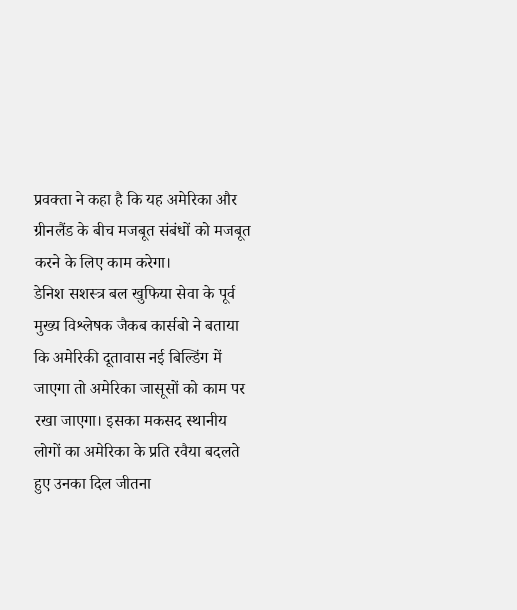प्रवक्ता ने कहा है कि यह अमेरिका और ग्रीनलैंड के बीच मजबूत संबंधों को मजबूत करने के लिए काम करेगा।
डेनिश सशस्त्र बल खुफिया सेवा के पूर्व मुख्य विश्लेषक जैकब कार्सबो ने बताया कि अमेरिकी दूतावास नई बिल्डिंग में जाएगा तो अमेरिका जासूसों को काम पर रखा जाएगा। इसका मकसद स्थानीय लोगों का अमेरिका के प्रति रवैया बदलते हुए उनका दिल जीतना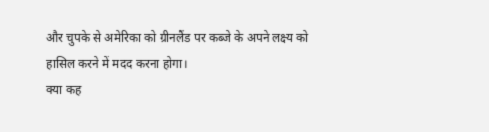और चुपके से अमेरिका को ग्रीनलैंड पर कब्जे के अपने लक्ष्य को हासिल करने में मदद करना होगा।
क्या कह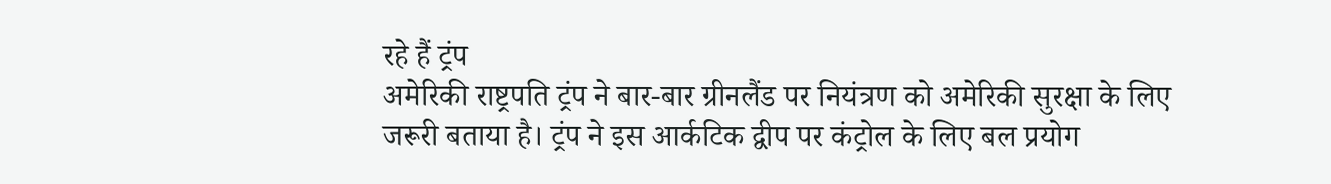रहे हैं ट्रंप
अमेरिकी राष्ट्रपति ट्रंप ने बार-बार ग्रीनलैंड पर नियंत्रण को अमेरिकी सुरक्षा के लिए जरूरी बताया है। ट्रंप ने इस आर्कटिक द्वीप पर कंट्रोल के लिए बल प्रयोग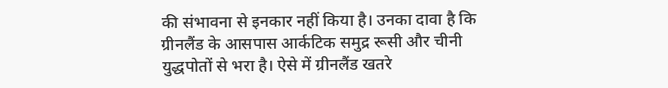की संभावना से इनकार नहीं किया है। उनका दावा है कि ग्रीनलैंड के आसपास आर्कटिक समुद्र रूसी और चीनी युद्धपोतों से भरा है। ऐसे में ग्रीनलैंड खतरे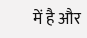में है और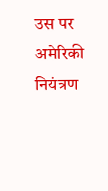उस पर अमेरिकी नियंत्रण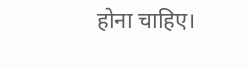होना चाहिए।